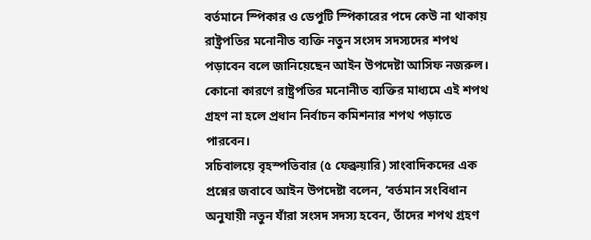বর্তমানে স্পিকার ও ডেপুটি স্পিকারের পদে কেউ না থাকায় রাষ্ট্রপতির মনোনীত ব্যক্তি নতুন সংসদ সদস্যদের শপথ পড়াবেন বলে জানিয়েছেন আইন উপদেষ্টা আসিফ নজরুল। কোনো কারণে রাষ্ট্রপতির মনোনীত ব্যক্তির মাধ্যমে এই শপথ গ্রহণ না হলে প্রধান নির্বাচন কমিশনার শপথ পড়াতে পারবেন।
সচিবালয়ে বৃহস্পতিবার (৫ ফেব্রুয়ারি) সাংবাদিকদের এক প্রশ্নের জবাবে আইন উপদেষ্টা বলেন, ‘বর্তমান সংবিধান অনুযায়ী নতুন যাঁরা সংসদ সদস্য হবেন, তাঁদের শপথ গ্রহণ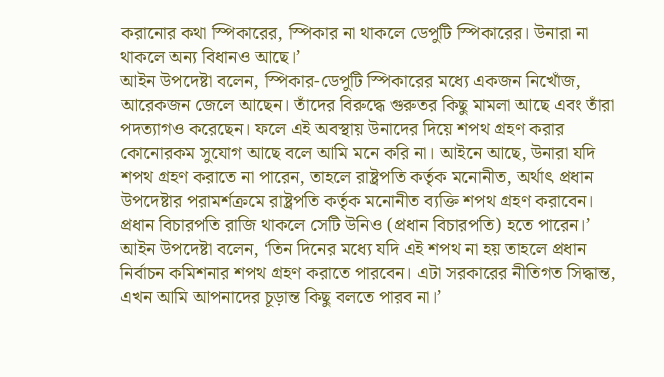করানোর কথা স্পিকারের, স্পিকার না থাকলে ডেপুটি স্পিকারের। উনারা না থাকলে অন্য বিধানও আছে।’
আইন উপদেষ্টা বলেন, স্পিকার-ডেপুটি স্পিকারের মধ্যে একজন নিখোঁজ, আরেকজন জেলে আছেন। তাঁদের বিরুদ্ধে গুরুতর কিছু মামলা আছে এবং তাঁরা পদত্যাগও করেছেন। ফলে এই অবস্থায় উনাদের দিয়ে শপথ গ্রহণ করার কোনোরকম সুযোগ আছে বলে আমি মনে করি না। আইনে আছে, উনারা যদি শপথ গ্রহণ করাতে না পারেন, তাহলে রাষ্ট্রপতি কর্তৃক মনোনীত, অর্থাৎ প্রধান উপদেষ্টার পরামর্শক্রমে রাষ্ট্রপতি কর্তৃক মনোনীত ব্যক্তি শপথ গ্রহণ করাবেন। প্রধান বিচারপতি রাজি থাকলে সেটি উনিও (প্রধান বিচারপতি) হতে পারেন।’
আইন উপদেষ্টা বলেন, ‘তিন দিনের মধ্যে যদি এই শপথ না হয় তাহলে প্রধান নির্বাচন কমিশনার শপথ গ্রহণ করাতে পারবেন। এটা সরকারের নীতিগত সিদ্ধান্ত, এখন আমি আপনাদের চূড়ান্ত কিছু বলতে পারব না।’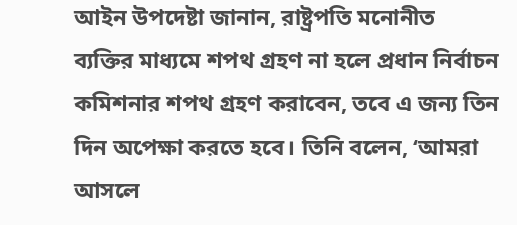আইন উপদেষ্টা জানান, রাষ্ট্রপতি মনোনীত ব্যক্তির মাধ্যমে শপথ গ্রহণ না হলে প্রধান নির্বাচন কমিশনার শপথ গ্রহণ করাবেন, তবে এ জন্য তিন দিন অপেক্ষা করতে হবে। তিনি বলেন, ‘আমরা আসলে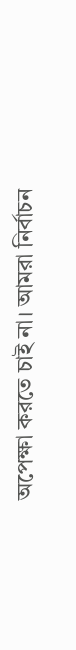অপেক্ষা করতে চাই না। আমরা নির্বাচন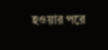হওয়ার পরে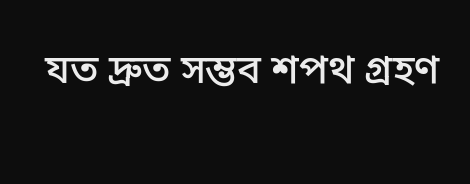যত দ্রুত সম্ভব শপথ গ্রহণ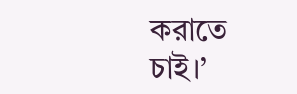করাতে চাই।’